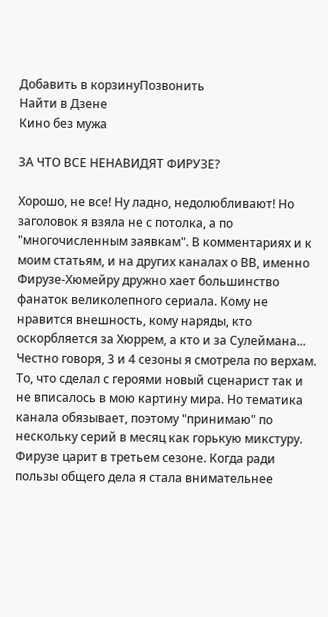Добавить в корзинуПозвонить
Найти в Дзене
Кино без мужа

ЗА ЧТО ВСЕ НЕНАВИДЯТ ФИРУЗЕ?

Хорошо, не все! Ну ладно, недолюбливают! Но заголовок я взяла не с потолка, а по "многочисленным заявкам". В комментариях и к моим статьям, и на других каналах о ВВ, именно Фирузе-Хюмейру дружно хает большинство фанаток великолепного сериала. Кому не нравится внешность, кому наряды, кто оскорбляется за Хюррем, а кто и за Сулеймана... Честно говоря, 3 и 4 сезоны я смотрела по верхам. То, что сделал с героями новый сценарист так и не вписалось в мою картину мира. Но тематика канала обязывает, поэтому "принимаю" по нескольку серий в месяц как горькую микстуру. Фирузе царит в третьем сезоне. Когда ради пользы общего дела я стала внимательнее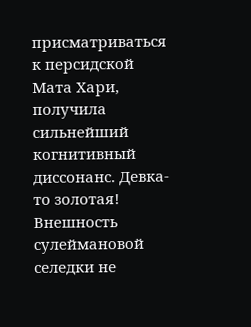присматриваться к персидской Мата Хари, получила сильнейший когнитивный диссонанс. Девка-то золотая! Внешность сулеймановой селедки не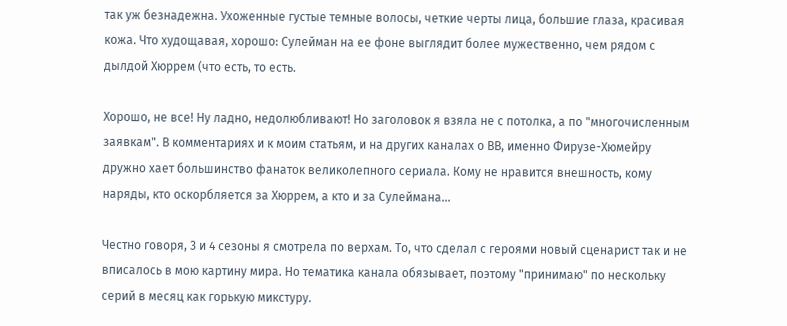так уж безнадежна. Ухоженные густые темные волосы, четкие черты лица, большие глаза, красивая кожа. Что худощавая, хорошо: Сулейман на ее фоне выглядит более мужественно, чем рядом с дылдой Хюррем (что есть, то есть.

Хорошо, не все! Ну ладно, недолюбливают! Но заголовок я взяла не с потолка, а по "многочисленным заявкам". В комментариях и к моим статьям, и на других каналах о ВВ, именно Фирузе-Хюмейру дружно хает большинство фанаток великолепного сериала. Кому не нравится внешность, кому наряды, кто оскорбляется за Хюррем, а кто и за Сулеймана...

Честно говоря, 3 и 4 сезоны я смотрела по верхам. То, что сделал с героями новый сценарист так и не вписалось в мою картину мира. Но тематика канала обязывает, поэтому "принимаю" по нескольку серий в месяц как горькую микстуру.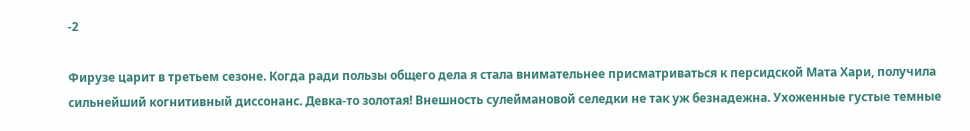-2

Фирузе царит в третьем сезоне. Когда ради пользы общего дела я стала внимательнее присматриваться к персидской Мата Хари, получила сильнейший когнитивный диссонанс. Девка-то золотая! Внешность сулеймановой селедки не так уж безнадежна. Ухоженные густые темные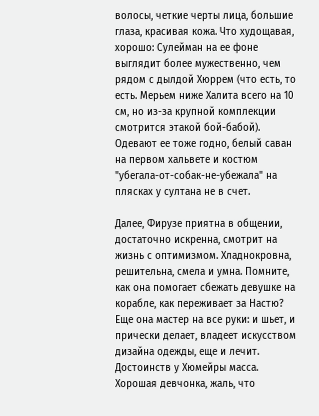волосы, четкие черты лица, большие глаза, красивая кожа. Что худощавая, хорошо: Сулейман на ее фоне выглядит более мужественно, чем рядом с дылдой Хюррем (что есть, то есть. Мерьем ниже Халита всего на 10 см, но из-за крупной комплекции смотрится этакой бой-бабой). Одевают ее тоже годно, белый саван на первом хальвете и костюм "убегала-от-собак-не-убежала" на плясках у султана не в счет.

Далее, Фирузе приятна в общении, достаточно искренна, смотрит на жизнь с оптимизмом. Хладнокровна, решительна, смела и умна. Помните, как она помогает сбежать девушке на корабле, как переживает за Настю? Еще она мастер на все руки: и шьет, и прически делает, владеет искусством дизайна одежды, еще и лечит. Достоинств у Хюмейры масса. Хорошая девчонка, жаль, что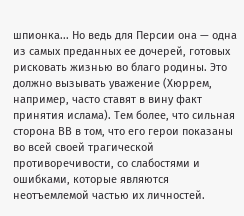шпионка... Но ведь для Персии она — одна из самых преданных ее дочерей, готовых рисковать жизнью во благо родины. Это должно вызывать уважение (Хюррем, например, часто ставят в вину факт принятия ислама). Тем более, что сильная сторона ВВ в том, что его герои показаны во всей своей трагической противоречивости, со слабостями и ошибками, которые являются неотъемлемой частью их личностей.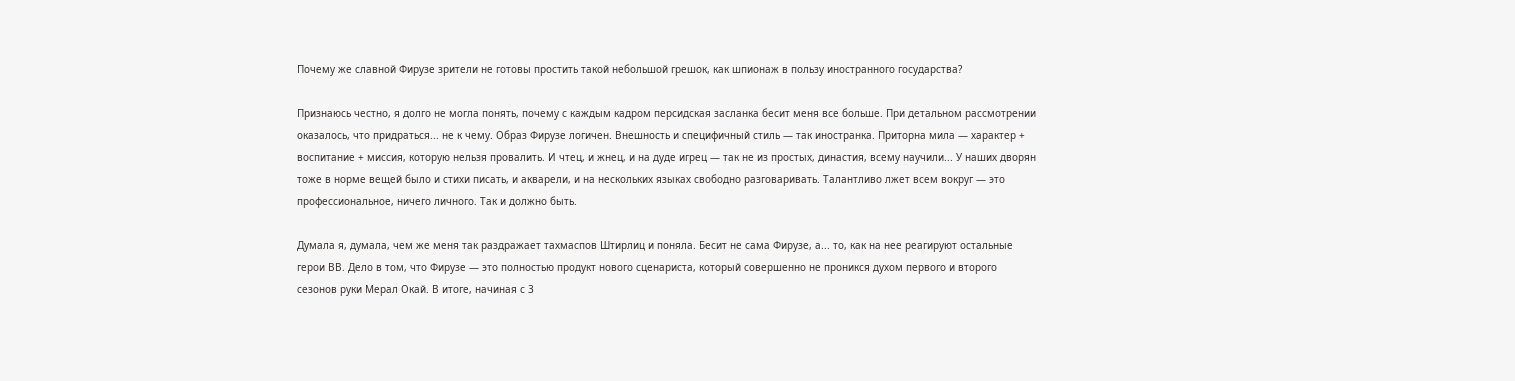Почему же славной Фирузе зрители не готовы простить такой небольшой грешок, как шпионаж в пользу иностранного государства?

Признаюсь честно, я долго не могла понять, почему с каждым кадром персидская засланка бесит меня все больше. При детальном рассмотрении оказалось, что придраться... не к чему. Образ Фирузе логичен. Внешность и специфичный стиль — так иностранка. Приторна мила — характер + воспитание + миссия, которую нельзя провалить. И чтец, и жнец, и на дуде игрец — так не из простых, династия, всему научили... У наших дворян тоже в норме вещей было и стихи писать, и акварели, и на нескольких языках свободно разговаривать. Талантливо лжет всем вокруг — это профессиональное, ничего личного. Так и должно быть.

Думала я, думала, чем же меня так раздражает тахмаспов Штирлиц и поняла. Бесит не сама Фирузе, а... то, как на нее реагируют остальные герои ВВ. Дело в том, что Фирузе — это полностью продукт нового сценариста, который совершенно не проникся духом первого и второго сезонов руки Мерал Окай. В итоге, начиная с 3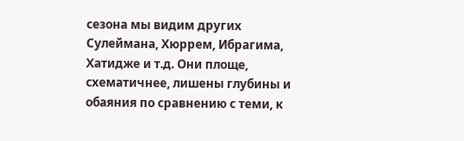сезона мы видим других Сулеймана, Хюррем, Ибрагима, Хатидже и т.д. Они площе, схематичнее, лишены глубины и обаяния по сравнению с теми, к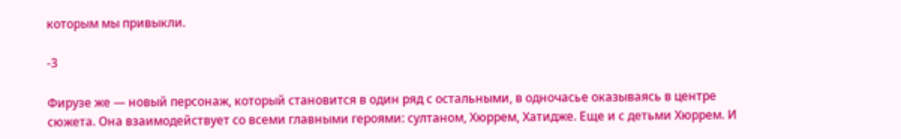которым мы привыкли.

-3

Фирузе же — новый персонаж, который становится в один ряд с остальными, в одночасье оказываясь в центре сюжета. Она взаимодействует со всеми главными героями: султаном, Хюррем, Хатидже. Еще и с детьми Хюррем. И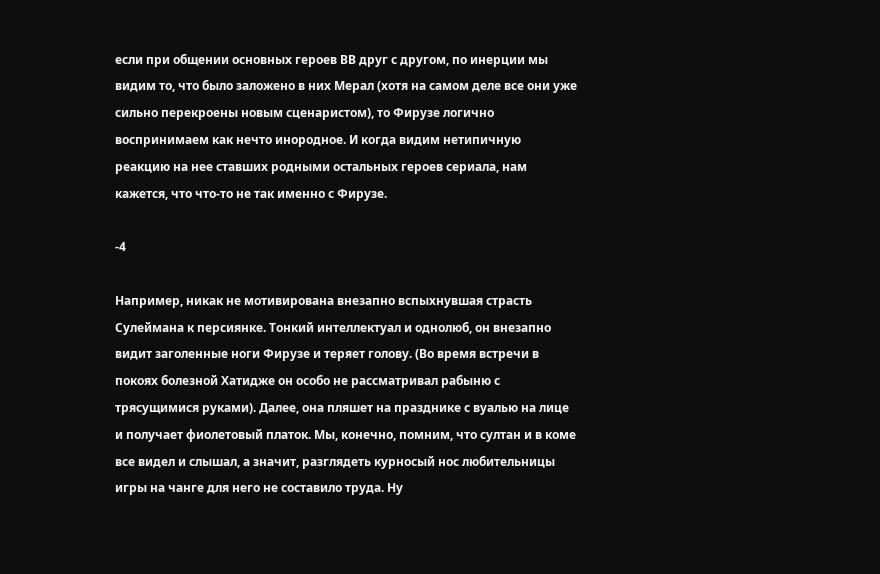если при общении основных героев ВВ друг с другом, по инерции мы видим то, что было заложено в них Мерал (хотя на самом деле все они уже сильно перекроены новым сценаристом), то Фирузе логично воспринимаем как нечто инородное. И когда видим нетипичную реакцию на нее ставших родными остальных героев сериала, нам кажется, что что-то не так именно с Фирузе.

-4

Например, никак не мотивирована внезапно вспыхнувшая страсть Сулеймана к персиянке. Тонкий интеллектуал и однолюб, он внезапно видит заголенные ноги Фирузе и теряет голову. (Во время встречи в покоях болезной Хатидже он особо не рассматривал рабыню с трясущимися руками). Далее, она пляшет на празднике с вуалью на лице и получает фиолетовый платок. Мы, конечно, помним, что султан и в коме все видел и слышал, а значит, разглядеть курносый нос любительницы игры на чанге для него не составило труда. Ну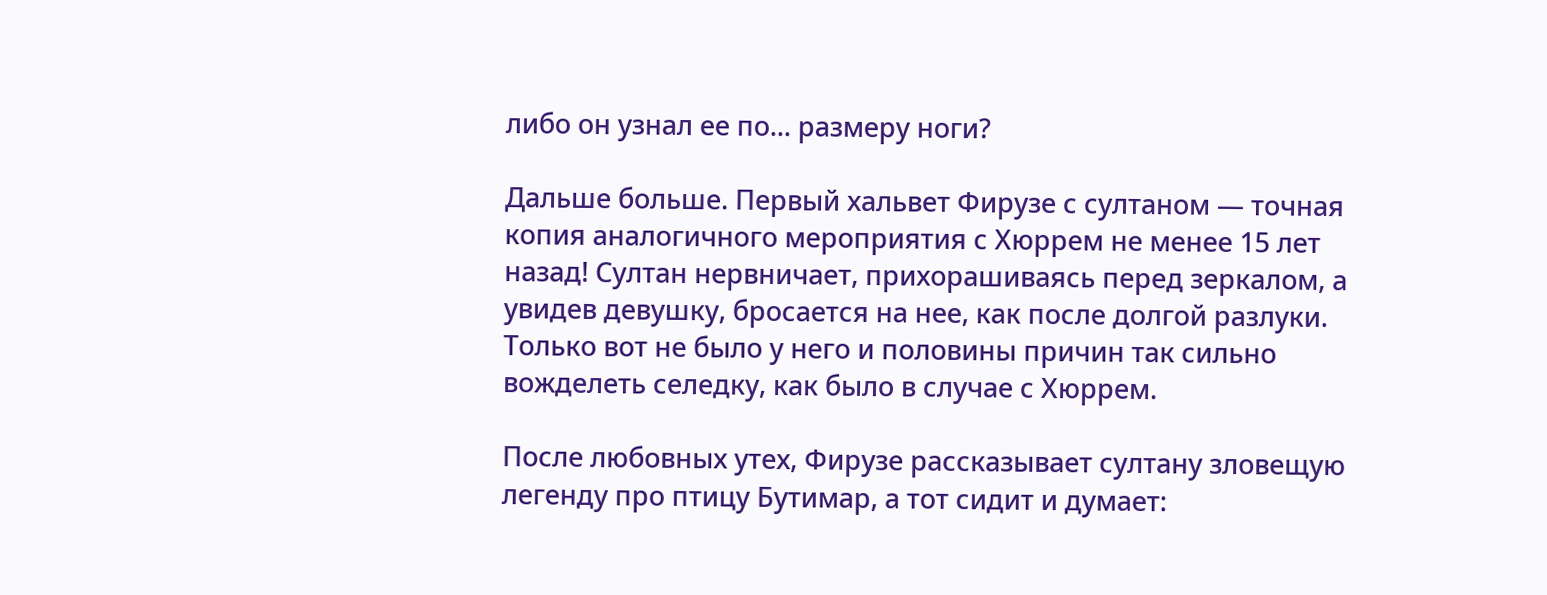либо он узнал ее по... размеру ноги?

Дальше больше. Первый хальвет Фирузе с султаном — точная копия аналогичного мероприятия с Хюррем не менее 15 лет назад! Султан нервничает, прихорашиваясь перед зеркалом, а увидев девушку, бросается на нее, как после долгой разлуки. Только вот не было у него и половины причин так сильно вожделеть селедку, как было в случае с Хюррем.

После любовных утех, Фирузе рассказывает султану зловещую легенду про птицу Бутимар, а тот сидит и думает: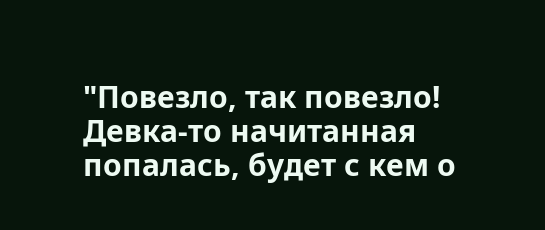"Повезло, так повезло! Девка-то начитанная попалась, будет с кем о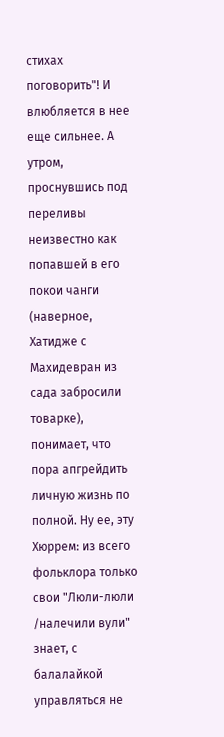стихах поговорить"! И влюбляется в нее еще сильнее. А утром, проснувшись под переливы неизвестно как попавшей в его покои чанги (наверное, Хатидже с Махидевран из сада забросили товарке), понимает, что пора апгрейдить личную жизнь по полной. Ну ее, эту Хюррем: из всего фольклора только свои "Люли-люли /налечили вули" знает, с балалайкой управляться не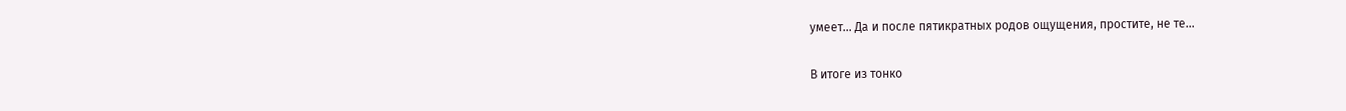умеет... Да и после пятикратных родов ощущения, простите, не те...

В итоге из тонко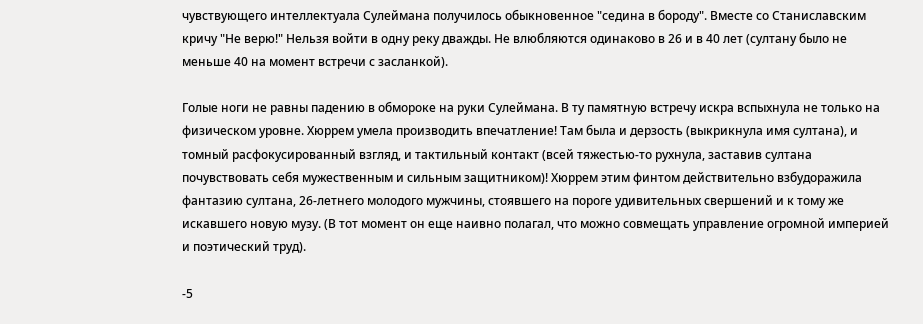чувствующего интеллектуала Сулеймана получилось обыкновенное "седина в бороду". Вместе со Станиславским кричу "Не верю!" Нельзя войти в одну реку дважды. Не влюбляются одинаково в 26 и в 40 лет (султану было не меньше 40 на момент встречи с засланкой).

Голые ноги не равны падению в обмороке на руки Сулеймана. В ту памятную встречу искра вспыхнула не только на физическом уровне. Хюррем умела производить впечатление! Там была и дерзость (выкрикнула имя султана), и томный расфокусированный взгляд, и тактильный контакт (всей тяжестью-то рухнула, заставив султана почувствовать себя мужественным и сильным защитником)! Хюррем этим финтом действительно взбудоражила фантазию султана, 26-летнего молодого мужчины, стоявшего на пороге удивительных свершений и к тому же искавшего новую музу. (В тот момент он еще наивно полагал, что можно совмещать управление огромной империей и поэтический труд).

-5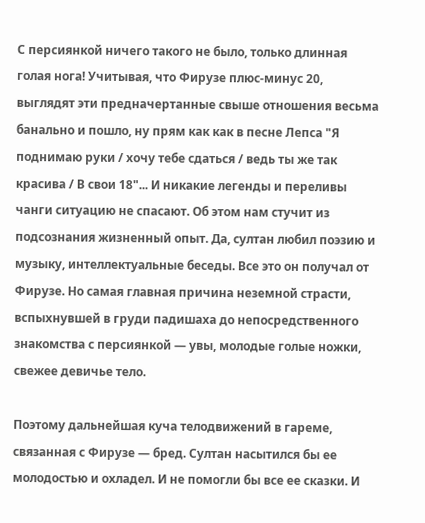С персиянкой ничего такого не было, только длинная голая нога! Учитывая, что Фирузе плюс-минус 20, выглядят эти предначертанные свыше отношения весьма банально и пошло, ну прям как как в песне Лепса "Я поднимаю руки / хочу тебе сдаться / ведь ты же так красива / В свои 18"... И никакие легенды и переливы чанги ситуацию не спасают. Об этом нам стучит из подсознания жизненный опыт. Да, султан любил поэзию и музыку, интеллектуальные беседы. Все это он получал от Фирузе. Но самая главная причина неземной страсти, вспыхнувшей в груди падишаха до непосредственного знакомства с персиянкой — увы, молодые голые ножки, свежее девичье тело.

Поэтому дальнейшая куча телодвижений в гареме, связанная с Фирузе — бред. Султан насытился бы ее молодостью и охладел. И не помогли бы все ее сказки. И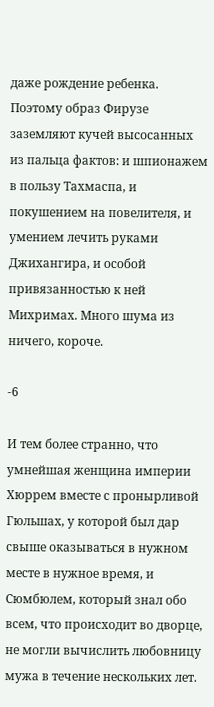даже рождение ребенка. Поэтому образ Фирузе заземляют кучей высосанных из пальца фактов: и шпионажем в пользу Тахмаспа, и покушением на повелителя, и умением лечить руками Джихангира, и особой привязанностью к ней Михримах. Много шума из ничего, короче.

-6

И тем более странно, что умнейшая женщина империи Хюррем вместе с пронырливой Гюльшах, у которой был дар свыше оказываться в нужном месте в нужное время, и Сюмбюлем, который знал обо всем, что происходит во дворце, не могли вычислить любовницу мужа в течение нескольких лет.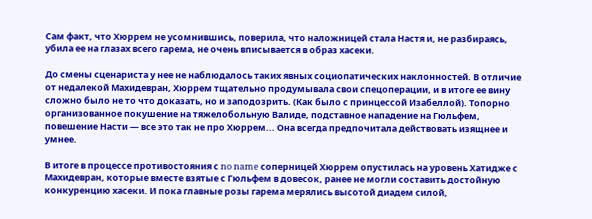Сам факт, что Хюррем не усомнившись, поверила, что наложницей стала Настя и, не разбираясь, убила ее на глазах всего гарема, не очень вписывается в образ хасеки.

До смены сценариста у нее не наблюдалось таких явных социопатических наклонностей. В отличие от недалекой Махидевран, Хюррем тщательно продумывала свои спецоперации, и в итоге ее вину сложно было не то что доказать, но и заподозрить. (Как было с принцессой Изабеллой). Топорно организованное покушение на тяжелобольную Валиде, подставное нападение на Гюльфем, повешение Насти — все это так не про Хюррем... Она всегда предпочитала действовать изящнее и умнее.

В итоге в процессе противостояния с no name соперницей Хюррем опустилась на уровень Хатидже с Махидевран, которые вместе взятые с Гюльфем в довесок, ранее не могли составить достойную конкуренцию хасеки. И пока главные розы гарема мерялись высотой диадем силой,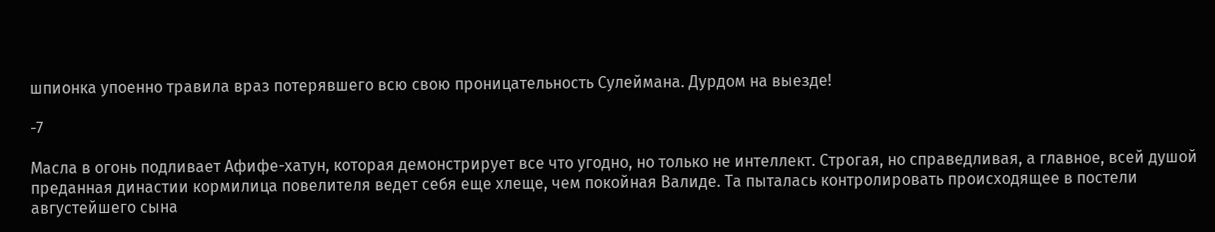шпионка упоенно травила враз потерявшего всю свою проницательность Сулеймана. Дурдом на выезде!

-7

Масла в огонь подливает Афифе-хатун, которая демонстрирует все что угодно, но только не интеллект. Строгая, но справедливая, а главное, всей душой преданная династии кормилица повелителя ведет себя еще хлеще, чем покойная Валиде. Та пыталась контролировать происходящее в постели августейшего сына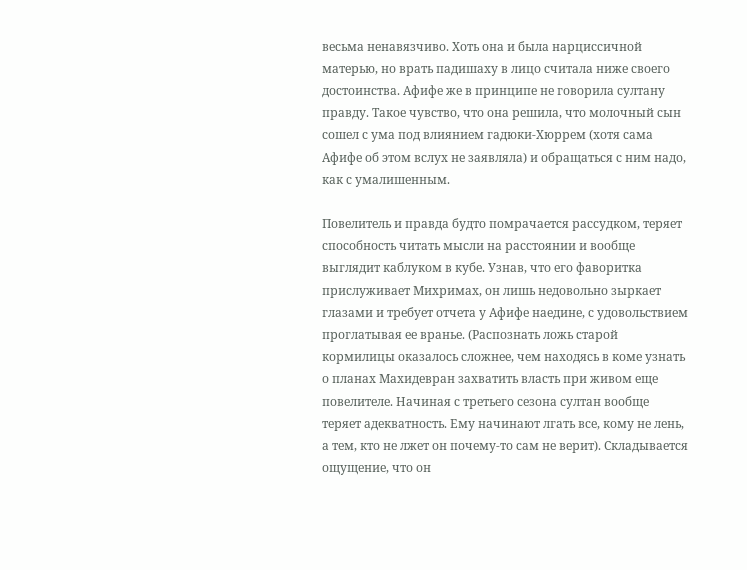весьма ненавязчиво. Хоть она и была нарциссичной матерью, но врать падишаху в лицо считала ниже своего достоинства. Афифе же в принципе не говорила султану правду. Такое чувство, что она решила, что молочный сын сошел с ума под влиянием гадюки-Хюррем (хотя сама Афифе об этом вслух не заявляла) и обращаться с ним надо, как с умалишенным.

Повелитель и правда будто помрачается рассудком, теряет способность читать мысли на расстоянии и вообще выглядит каблуком в кубе. Узнав, что его фаворитка прислуживает Михримах, он лишь недовольно зыркает глазами и требует отчета у Афифе наедине, с удовольствием проглатывая ее вранье. (Распознать ложь старой кормилицы оказалось сложнее, чем находясь в коме узнать о планах Махидевран захватить власть при живом еще повелителе. Начиная с третьего сезона султан вообще теряет адекватность. Ему начинают лгать все, кому не лень, а тем, кто не лжет он почему-то сам не верит). Складывается ощущение, что он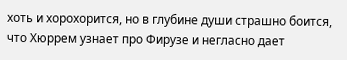хоть и хорохорится, но в глубине души страшно боится, что Хюррем узнает про Фирузе и негласно дает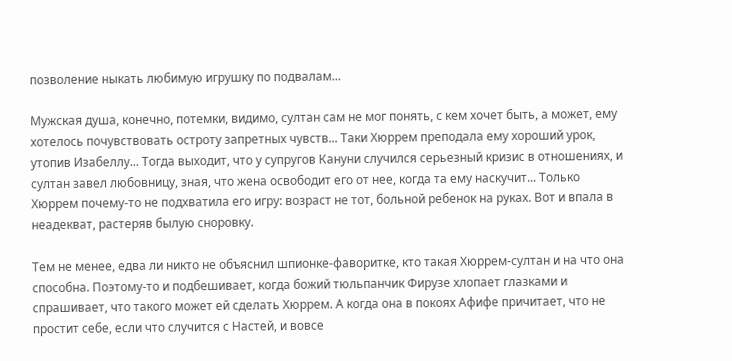позволение ныкать любимую игрушку по подвалам...

Мужская душа, конечно, потемки, видимо, султан сам не мог понять, с кем хочет быть, а может, ему хотелось почувствовать остроту запретных чувств... Таки Хюррем преподала ему хороший урок, утопив Изабеллу... Тогда выходит, что у супругов Кануни случился серьезный кризис в отношениях, и султан завел любовницу, зная, что жена освободит его от нее, когда та ему наскучит... Только Хюррем почему-то не подхватила его игру: возраст не тот, больной ребенок на руках. Вот и впала в неадекват, растеряв былую сноровку.

Тем не менее, едва ли никто не объяснил шпионке-фаворитке, кто такая Хюррем-султан и на что она способна. Поэтому-то и подбешивает, когда божий тюльпанчик Фирузе хлопает глазками и спрашивает, что такого может ей сделать Хюррем. А когда она в покоях Афифе причитает, что не простит себе, если что случится с Настей, и вовсе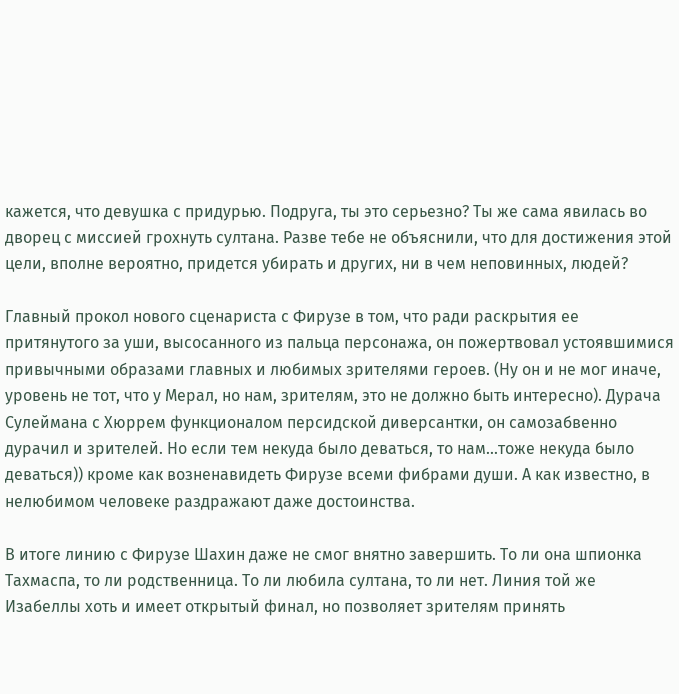кажется, что девушка с придурью. Подруга, ты это серьезно? Ты же сама явилась во дворец с миссией грохнуть султана. Разве тебе не объяснили, что для достижения этой цели, вполне вероятно, придется убирать и других, ни в чем неповинных, людей?

Главный прокол нового сценариста с Фирузе в том, что ради раскрытия ее притянутого за уши, высосанного из пальца персонажа, он пожертвовал устоявшимися привычными образами главных и любимых зрителями героев. (Ну он и не мог иначе, уровень не тот, что у Мерал, но нам, зрителям, это не должно быть интересно). Дурача Сулеймана с Хюррем функционалом персидской диверсантки, он самозабвенно дурачил и зрителей. Но если тем некуда было деваться, то нам...тоже некуда было деваться)) кроме как возненавидеть Фирузе всеми фибрами души. А как известно, в нелюбимом человеке раздражают даже достоинства.

В итоге линию с Фирузе Шахин даже не смог внятно завершить. То ли она шпионка Тахмаспа, то ли родственница. То ли любила султана, то ли нет. Линия той же Изабеллы хоть и имеет открытый финал, но позволяет зрителям принять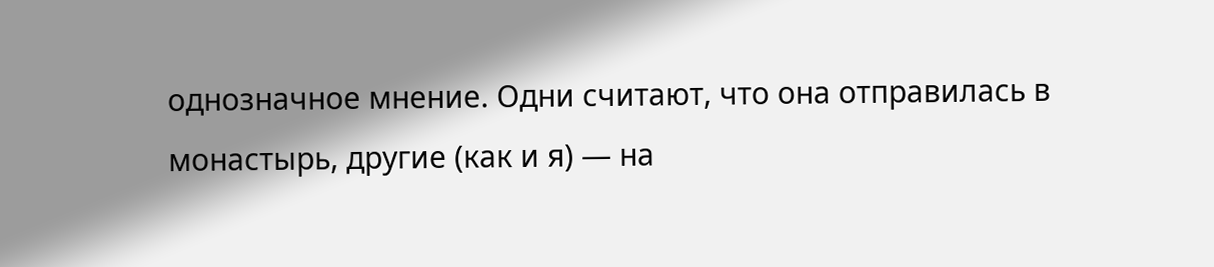однозначное мнение. Одни считают, что она отправилась в монастырь, другие (как и я) — на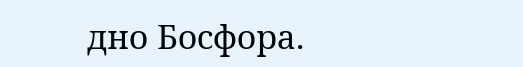дно Босфора.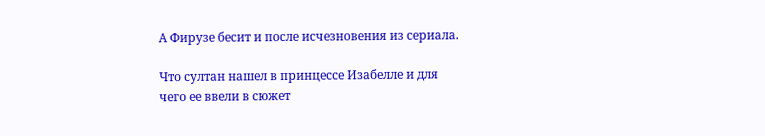А Фирузе бесит и после исчезновения из сериала.

Что султан нашел в принцессе Изабелле и для чего ее ввели в сюжет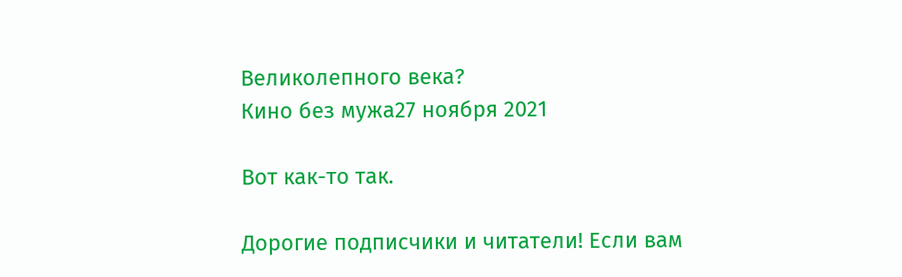Великолепного века?
Кино без мужа27 ноября 2021

Вот как-то так.

Дорогие подписчики и читатели! Если вам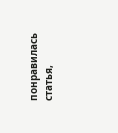понравилась статья,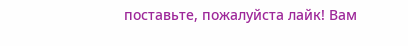поставьте, пожалуйста лайк! Вам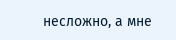несложно, а мне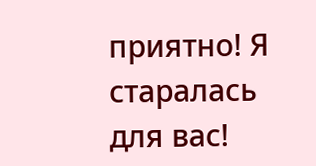приятно! Я старалась для вас!